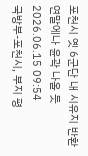포천시 옛 6군단 내 시유지 반환 연말에나 윤곽 나올 듯
2026.06.15 09:54
국방부-포천시, 부지 평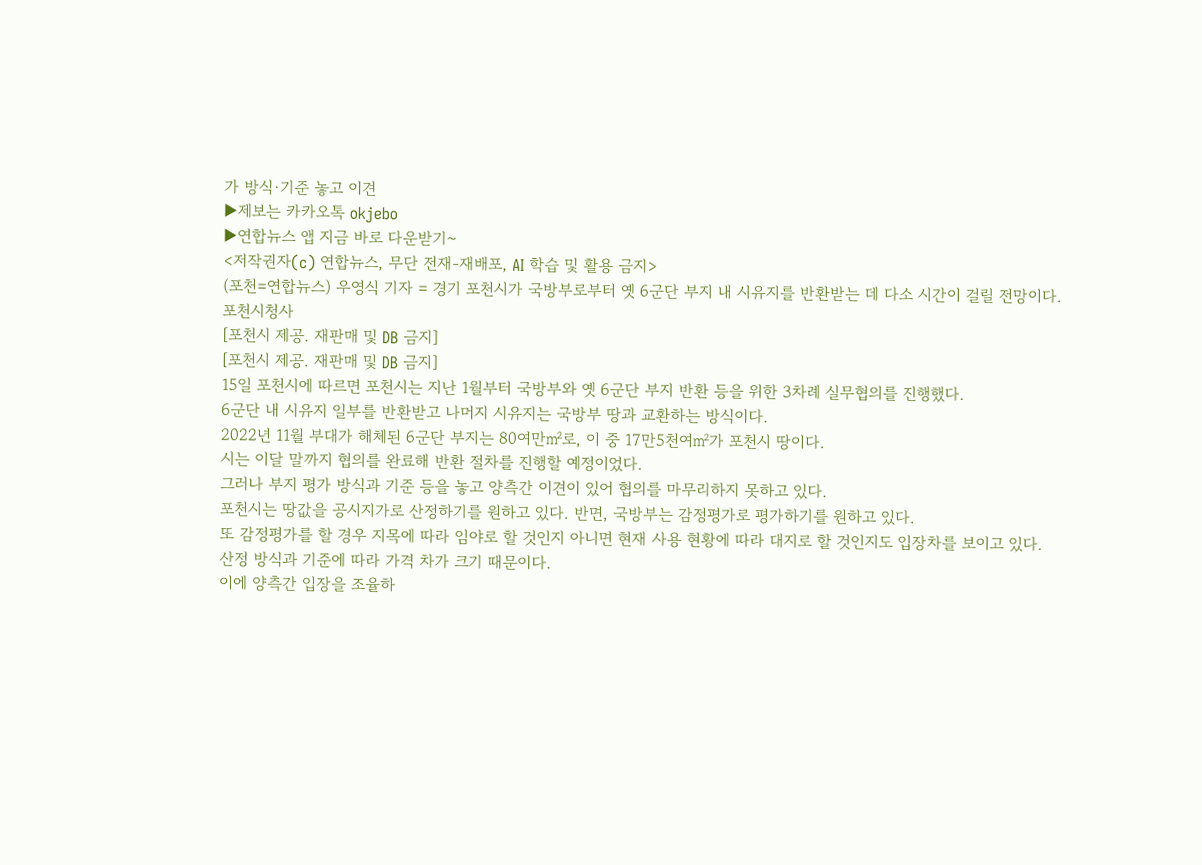가 방식·기준 놓고 이견
▶제보는 카카오톡 okjebo
▶연합뉴스 앱 지금 바로 다운받기~
<저작권자(c) 연합뉴스, 무단 전재-재배포, AI 학습 및 활용 금지>
(포천=연합뉴스) 우영식 기자 = 경기 포천시가 국방부로부터 옛 6군단 부지 내 시유지를 반환받는 데 다소 시간이 걸릴 전망이다.
포천시청사
[포천시 제공. 재판매 및 DB 금지]
[포천시 제공. 재판매 및 DB 금지]
15일 포천시에 따르면 포천시는 지난 1월부터 국방부와 옛 6군단 부지 반환 등을 위한 3차례 실무협의를 진행했다.
6군단 내 시유지 일부를 반환받고 나머지 시유지는 국방부 땅과 교환하는 방식이다.
2022년 11월 부대가 해체된 6군단 부지는 80여만㎡로, 이 중 17만5천여㎡가 포천시 땅이다.
시는 이달 말까지 협의를 완료해 반환 절차를 진행할 예정이었다.
그러나 부지 평가 방식과 기준 등을 놓고 양측간 이견이 있어 협의를 마무리하지 못하고 있다.
포천시는 땅값을 공시지가로 산정하기를 원하고 있다. 반면, 국방부는 감정평가로 평가하기를 원하고 있다.
또 감정평가를 할 경우 지목에 따라 임야로 할 것인지 아니면 현재 사용 현황에 따라 대지로 할 것인지도 입장차를 보이고 있다.
산정 방식과 기준에 따라 가격 차가 크기 때문이다.
이에 양측간 입장을 조율하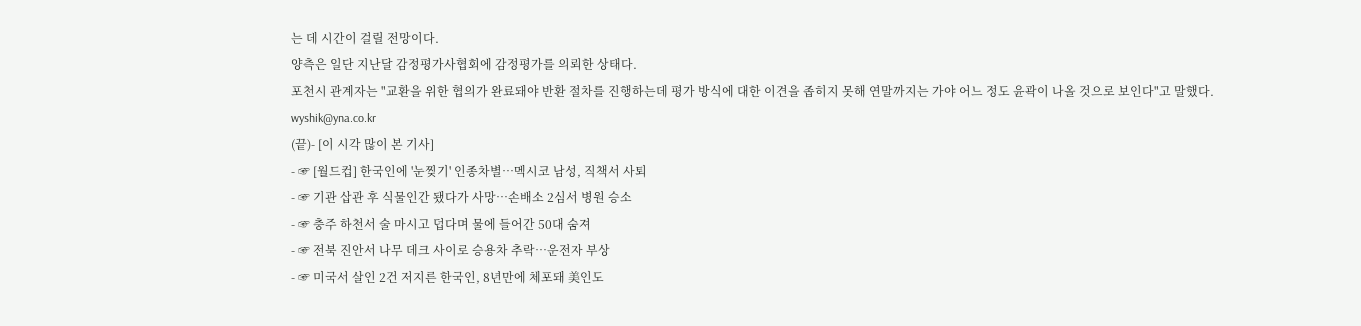는 데 시간이 걸릴 전망이다.
양측은 일단 지난달 감정평가사협회에 감정평가를 의뢰한 상태다.
포천시 관계자는 "교환을 위한 협의가 완료돼야 반환 절차를 진행하는데 평가 방식에 대한 이견을 좁히지 못해 연말까지는 가야 어느 정도 윤곽이 나올 것으로 보인다"고 말했다.
wyshik@yna.co.kr
(끝)- [이 시각 많이 본 기사]
- ☞ [월드컵] 한국인에 '눈찢기' 인종차별…멕시코 남성, 직책서 사퇴
- ☞ 기관 삽관 후 식물인간 됐다가 사망…손배소 2심서 병원 승소
- ☞ 충주 하천서 술 마시고 덥다며 물에 들어간 50대 숨져
- ☞ 전북 진안서 나무 데크 사이로 승용차 추락…운전자 부상
- ☞ 미국서 살인 2건 저지른 한국인, 8년만에 체포돼 美인도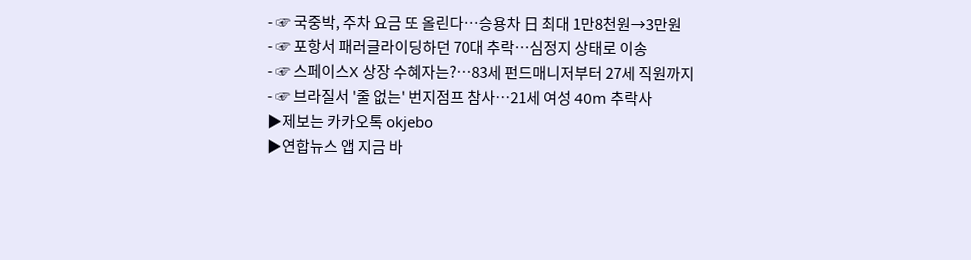- ☞ 국중박, 주차 요금 또 올린다…승용차 日 최대 1만8천원→3만원
- ☞ 포항서 패러글라이딩하던 70대 추락…심정지 상태로 이송
- ☞ 스페이스X 상장 수혜자는?…83세 펀드매니저부터 27세 직원까지
- ☞ 브라질서 '줄 없는' 번지점프 참사…21세 여성 40m 추락사
▶제보는 카카오톡 okjebo
▶연합뉴스 앱 지금 바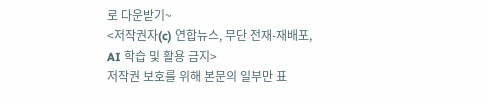로 다운받기~
<저작권자(c) 연합뉴스, 무단 전재-재배포, AI 학습 및 활용 금지>
저작권 보호를 위해 본문의 일부만 표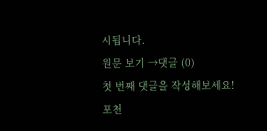시됩니다.
원문 보기 →댓글 (0)
첫 번째 댓글을 작성해보세요!
포천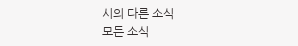시의 다른 소식
모든 소식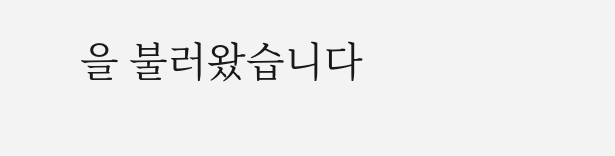을 불러왔습니다